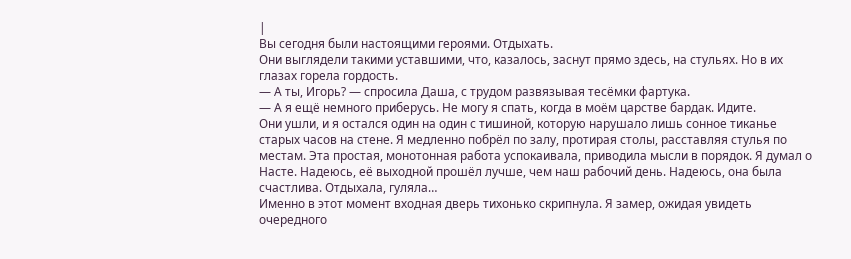|
Вы сегодня были настоящими героями. Отдыхать.
Они выглядели такими уставшими, что, казалось, заснут прямо здесь, на стульях. Но в их глазах горела гордость.
— А ты, Игорь? — спросила Даша, с трудом развязывая тесёмки фартука.
— А я ещё немного приберусь. Не могу я спать, когда в моём царстве бардак. Идите.
Они ушли, и я остался один на один с тишиной, которую нарушало лишь сонное тиканье старых часов на стене. Я медленно побрёл по залу, протирая столы, расставляя стулья по местам. Эта простая, монотонная работа успокаивала, приводила мысли в порядок. Я думал о Насте. Надеюсь, её выходной прошёл лучше, чем наш рабочий день. Надеюсь, она была счастлива. Отдыхала, гуляла…
Именно в этот момент входная дверь тихонько скрипнула. Я замер, ожидая увидеть очередного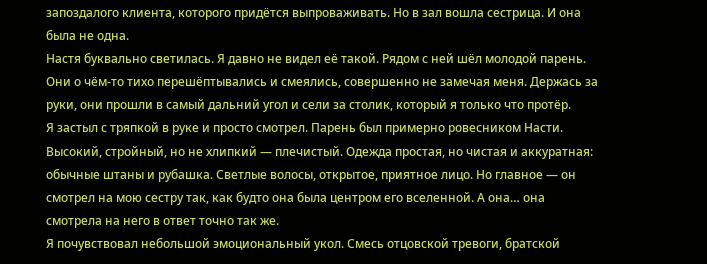запоздалого клиента, которого придётся выпроваживать. Но в зал вошла сестрица. И она была не одна.
Настя буквально светилась. Я давно не видел её такой. Рядом с ней шёл молодой парень. Они о чём-то тихо перешёптывались и смеялись, совершенно не замечая меня. Держась за руки, они прошли в самый дальний угол и сели за столик, который я только что протёр.
Я застыл с тряпкой в руке и просто смотрел. Парень был примерно ровесником Насти. Высокий, стройный, но не хлипкий — плечистый. Одежда простая, но чистая и аккуратная: обычные штаны и рубашка. Светлые волосы, открытое, приятное лицо. Но главное — он смотрел на мою сестру так, как будто она была центром его вселенной. А она… она смотрела на него в ответ точно так же.
Я почувствовал небольшой эмоциональный укол. Смесь отцовской тревоги, братской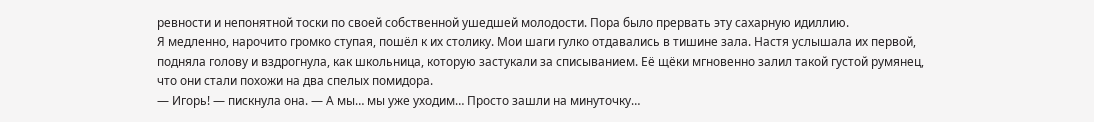ревности и непонятной тоски по своей собственной ушедшей молодости. Пора было прервать эту сахарную идиллию.
Я медленно, нарочито громко ступая, пошёл к их столику. Мои шаги гулко отдавались в тишине зала. Настя услышала их первой, подняла голову и вздрогнула, как школьница, которую застукали за списыванием. Её щёки мгновенно залил такой густой румянец, что они стали похожи на два спелых помидора.
— Игорь! — пискнула она. — А мы… мы уже уходим… Просто зашли на минуточку…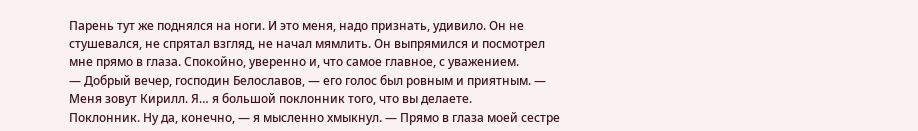Парень тут же поднялся на ноги. И это меня, надо признать, удивило. Он не стушевался, не спрятал взгляд, не начал мямлить. Он выпрямился и посмотрел мне прямо в глаза. Спокойно, уверенно и, что самое главное, с уважением.
— Добрый вечер, господин Белославов, — его голос был ровным и приятным. — Меня зовут Кирилл. Я… я большой поклонник того, что вы делаете.
Поклонник. Ну да, конечно, — я мысленно хмыкнул. — Прямо в глаза моей сестре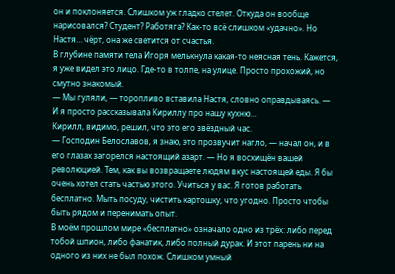он и поклоняется. Слишком уж гладко стелет. Откуда он вообще нарисовался? Студент? Работяга? Как-то всё слишком «удачно». Но Настя… чёрт, она же светится от счастья.
В глубине памяти тела Игоря мелькнула какая-то неясная тень. Кажется, я уже видел это лицо. Где-то в толпе, на улице. Просто прохожий, но смутно знакомый.
— Мы гуляли, — торопливо вставила Настя, словно оправдываясь. — И я просто рассказывала Кириллу про нашу кухню…
Кирилл, видимо, решил, что это его звёздный час.
— Господин Белославов, я знаю, это прозвучит нагло, — начал он, и в его глазах загорелся настоящий азарт. — Но я восхищён вашей революцией. Тем, как вы возвращаете людям вкус настоящей еды. Я бы очень хотел стать частью этого. Учиться у вас. Я готов работать бесплатно. Мыть посуду, чистить картошку, что угодно. Просто чтобы быть рядом и перенимать опыт.
В моём прошлом мире «бесплатно» означало одно из трёх: либо перед тобой шпион, либо фанатик, либо полный дурак. И этот парень ни на одного из них не был похож. Слишком умный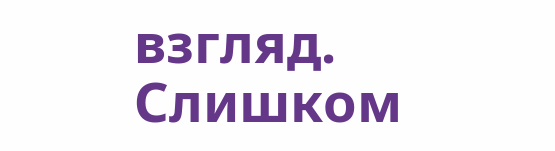взгляд. Слишком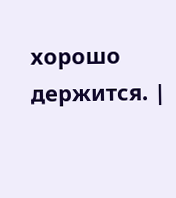хорошо держится. |